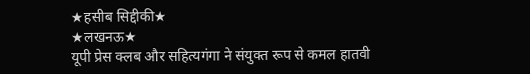★हसीब सिद्दीकी★
★लखनऊ★
यूपी प्रेस क्लब और सहित्यगंगा ने संयुक्त रूप से कमल हातवी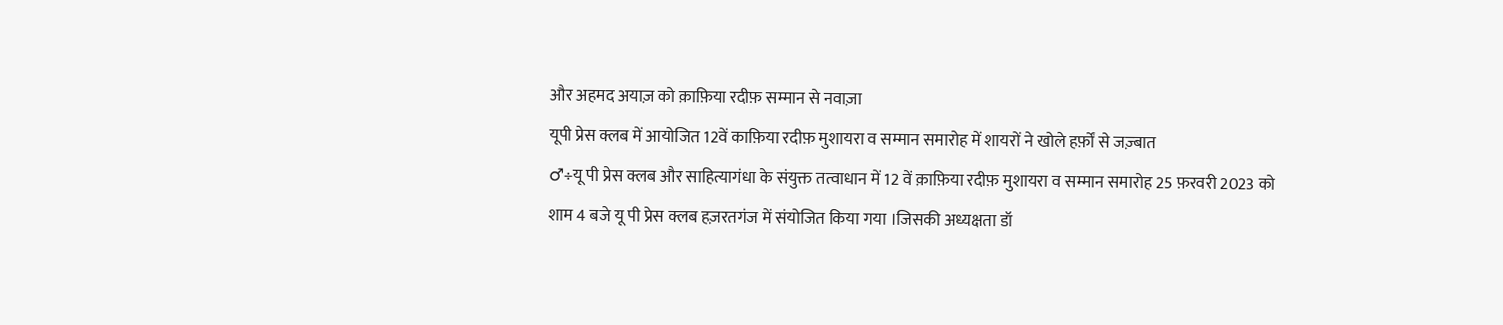और अहमद अयाज़ को क़ाफ़िया रदीफ़ सम्मान से नवाज़ा
यूपी प्रेस क्लब में आयोजित 12वें काफ़िया रदीफ़ मुशायरा व सम्मान समारोह में शायरों ने खोले हर्फ़ों से जज़्बात
♂÷यू पी प्रेस क्लब और साहित्यागंधा के संयुक्त तत्वाधान में 12 वें क़ाफ़िया रदीफ़ मुशायरा व सम्मान समारोह 25 फ़रवरी 2023 को शाम 4 बजे यू पी प्रेस क्लब हज़रतगंज में संयोजित किया गया ।जिसकी अध्यक्षता डॉ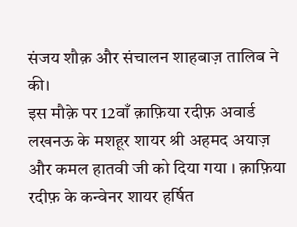संजय शौक़ और संचालन शाहबाज़ तालिब ने की।
इस मौक़े पर 12वाँ क़ाफ़िया रदीफ़ अवार्ड लखनऊ के मशहूर शायर श्री अहमद अयाज़ और कमल हातवी जी को दिया गया । क़ाफ़िया रदीफ़ के कन्वेनर शायर हर्षित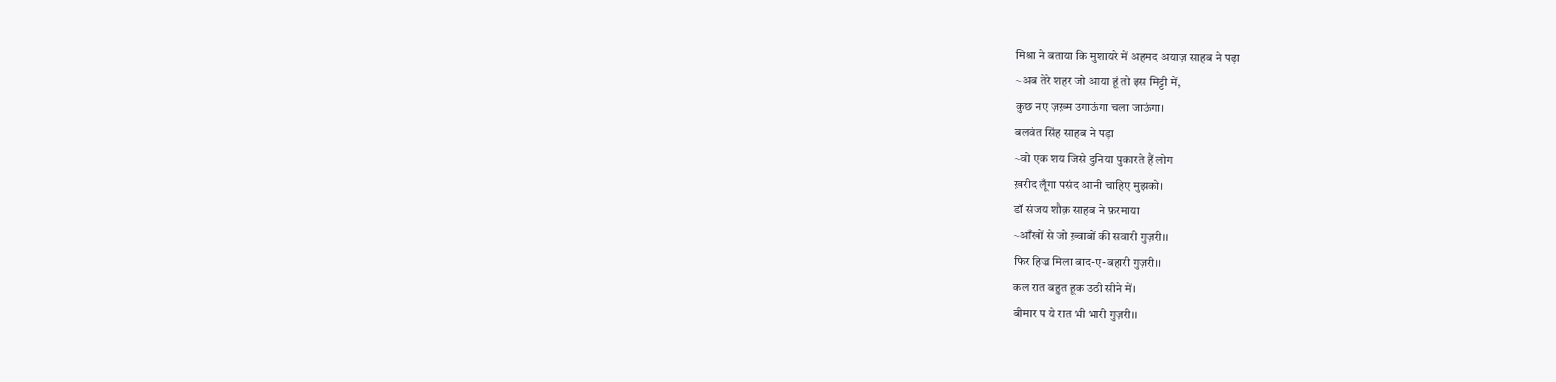मिश्रा ने बताया कि मुशायरे में अहमद अयाज़ साहब ने पढ़ा
~अब तेरे शहर जो आया हूं तो इस मिट्टी में,
कुछ नए ज़ख़्म उगाऊंगा चला जाऊंगा।
बलवंत सिंह साहब ने पड़ा
~वो एक शय जिसे दुनिया पुकारते हैं लोग
ख़रीद लूँगा पसंद आनी चाहिए मुझको।
डॉ संजय शौक़ साहब ने फ़रमाया
~आँखों से जो ख़्वाबों की सवारी गुज़री।।
फिर हिज्र मिला बाद-ए-बहारी गुज़री।।
कल रात बहुत हूक उठी सीने में।
बीमार प ये रात भी भारी गुज़री।।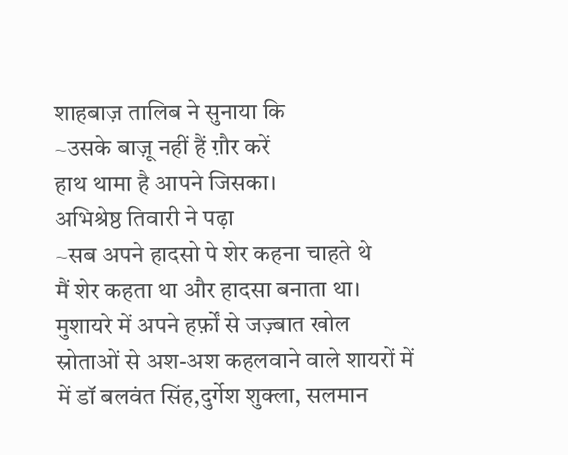शाहबाज़ तालिब ने सुनाया कि
~उसके बाज़ू नहीं हैं ग़ौर करें
हाथ थामा है आपने जिसका।
अभिश्रेष्ठ तिवारी ने पढ़ा
~सब अपने हादसो पे शेर कहना चाहते थे
मैं शेर कहता था और हादसा बनाता था।
मुशायरे में अपने हर्फ़ों से जज़्बात खोल स्रोताओं से अश-अश कहलवाने वाले शायरों में
में डॉ बलवंत सिंह,दुर्गेश शुक्ला, सलमान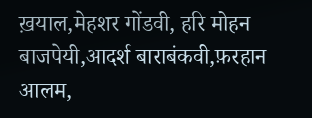ख़याल,मेहशर गोंडवी, हरि मोहन बाजपेयी,आदर्श बाराबंकवी,फ़रहान आलम,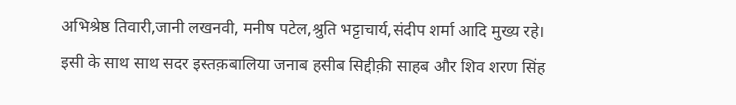अभिश्रेष्ठ तिवारी,जानी लखनवी, मनीष पटेल,श्रुति भट्टाचार्य,संदीप शर्मा आदि मुख्य रहे।
इसी के साथ साथ सदर इस्तक़बालिया जनाब हसीब सिद्दीक़ी साहब और शिव शरण सिंह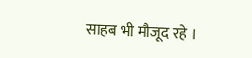साहब भी मौजूद रहे ।